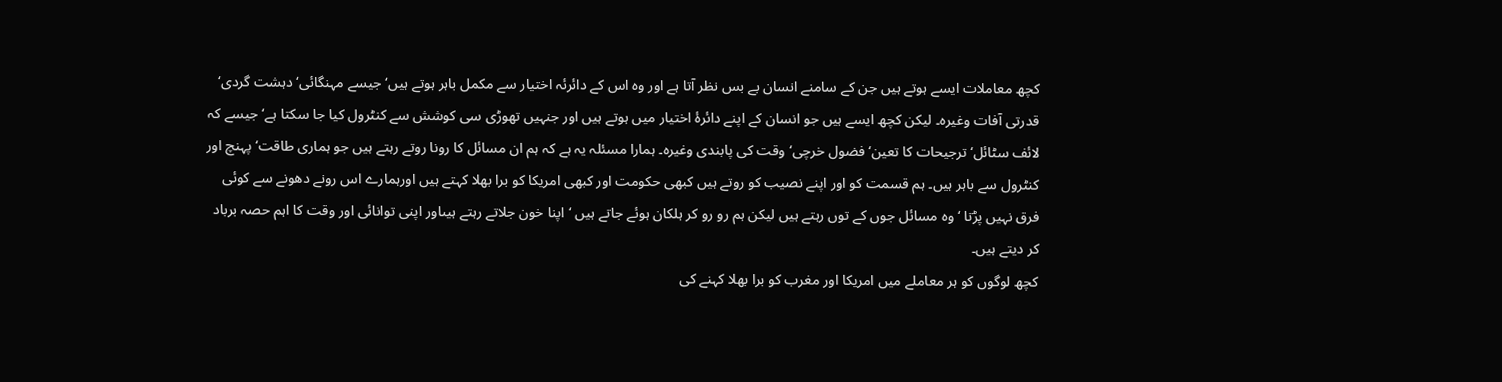کچھ معاملات ایسے ہوتے ہیں جن کے سامنے انسان بے بس نظر آتا ہے اور وہ اس کے دائرئہ اختیار سے مکمل باہر ہوتے ہیں‘ جیسے مہنگائی‘ دہشت گردی‘ قدرتی آفات وغیرہ۔ لیکن کچھ ایسے ہیں جو انسان کے اپنے دائرۂ اختیار میں ہوتے ہیں اور جنہیں تھوڑی سی کوشش سے کنٹرول کیا جا سکتا ہے‘ جیسے کہ لائف سٹائل‘ترجیحات کا تعین‘فضول خرچی‘وقت کی پابندی وغیرہ۔ ہمارا مسئلہ یہ ہے کہ ہم ان مسائل کا رونا روتے رہتے ہیں جو ہماری طاقت‘ پہنچ اور کنٹرول سے باہر ہیں۔ ہم قسمت کو اور اپنے نصیب کو روتے ہیں کبھی حکومت اور کبھی امریکا کو برا بھلا کہتے ہیں اورہمارے اس رونے دھونے سے کوئی فرق نہیں پڑتا ‘ وہ مسائل جوں کے توں رہتے ہیں لیکن ہم رو رو کر ہلکان ہوئے جاتے ہیں ‘اپنا خون جلاتے رہتے ہیںاور اپنی توانائی اور وقت کا اہم حصہ برباد کر دیتے ہیں۔
کچھ لوگوں کو ہر معاملے میں امریکا اور مغرب کو برا بھلا کہنے کی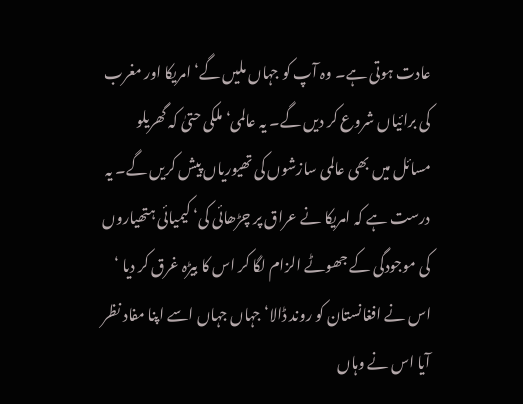عادت ہوتی ہے۔ وہ آپ کو جہاں ملیں گے‘ امریکا اور مغرب کی برائیاں شروع کر دیں گے۔ یہ عالمی‘ ملکی حتیٰ کہ گھریلو مسائل میں بھی عالمی سازشوں کی تھیوریاں پیش کریں گے۔ یہ درست ہے کہ امریکا نے عراق پر چڑھائی کی‘ کیمیائی ہتھیاروں کی موجودگی کے جھوٹے الزام لگا کر اس کا بیڑہ غرق کر دیا ‘ اس نے افغانستان کو روند ڈالا‘جہاں جہاں اسے اپنا مفاد نظر آیا اس نے وہاں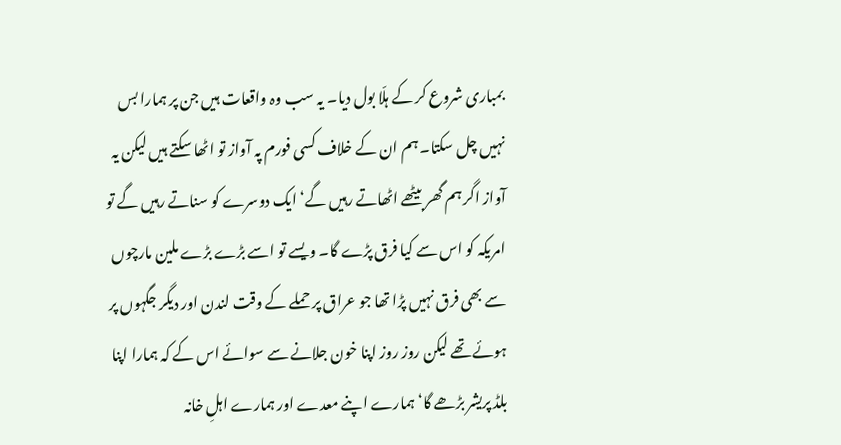بمباری شروع کر کے ہلّا بول دیا۔ یہ سب وہ واقعات ہیں جن پر ہمارا بس نہیں چل سکتا۔ ہم ان کے خلاف کسی فورم پہ آواز تو اٹھا سکتے ہیں لیکن یہ آواز اگر ہم گھر بیٹھے اٹھاتے رہیں گے‘ ایک دوسرے کو سناتے رہیں گے تو امریکہ کو اس سے کیا فرق پڑے گا۔ ویسے تو اسے بڑے بڑے ملین مارچوں سے بھی فرق نہیں پڑا تھا جو عراق پر حملے کے وقت لندن اور دیگر جگہوں پر ہوئے تھے لیکن روز روز اپنا خون جلانے سے سوائے اس کے کہ ہمارا اپنا بلڈ پریشر بڑھے گا‘ ہمارے اپنے معدے اور ہمارے اہلِ خانہ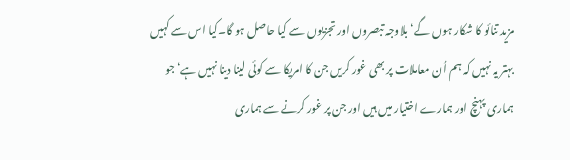مزید تنائو کا شکار ہوں گے‘ بلاوجہ تبصروں اور تجزیوں سے کیا حاصل ہو گا۔کیا اس سے کہیں بہتر یہ نہیں کہ ہم اُن معاملات پر بھی غور کریں جن کا امریکا سے کوئی لینا دینا نہیں ہے‘ جو ہماری پہنچ اور ہمارے اختیار میں ہیں اور جن پر غور کرنے سے ہماری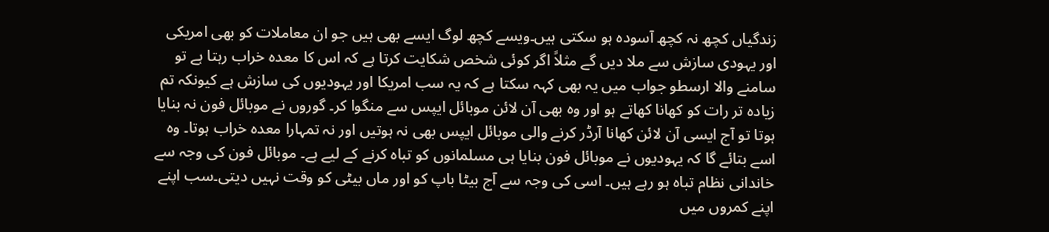زندگیاں کچھ نہ کچھ آسودہ ہو سکتی ہیں۔ویسے کچھ لوگ ایسے بھی ہیں جو ان معاملات کو بھی امریکی اور یہودی سازش سے ملا دیں گے مثلاً اگر کوئی شخص شکایت کرتا ہے کہ اس کا معدہ خراب رہتا ہے تو سامنے والا ارسطو جواب میں یہ بھی کہہ سکتا ہے کہ یہ سب امریکا اور یہودیوں کی سازش ہے کیونکہ تم زیادہ تر رات کو کھانا کھاتے ہو اور وہ بھی آن لائن موبائل ایپس سے منگوا کر۔ گوروں نے موبائل فون نہ بنایا ہوتا تو آج ایسی آن لائن کھانا آرڈر کرنے والی موبائل ایپس بھی نہ ہوتیں اور نہ تمہارا معدہ خراب ہوتا۔ وہ اسے بتائے گا کہ یہودیوں نے موبائل فون بنایا ہی مسلمانوں کو تباہ کرنے کے لیے ہے۔ موبائل فون کی وجہ سے خاندانی نظام تباہ ہو رہے ہیں۔ اسی کی وجہ سے آج بیٹا باپ کو اور ماں بیٹی کو وقت نہیں دیتی۔سب اپنے اپنے کمروں میں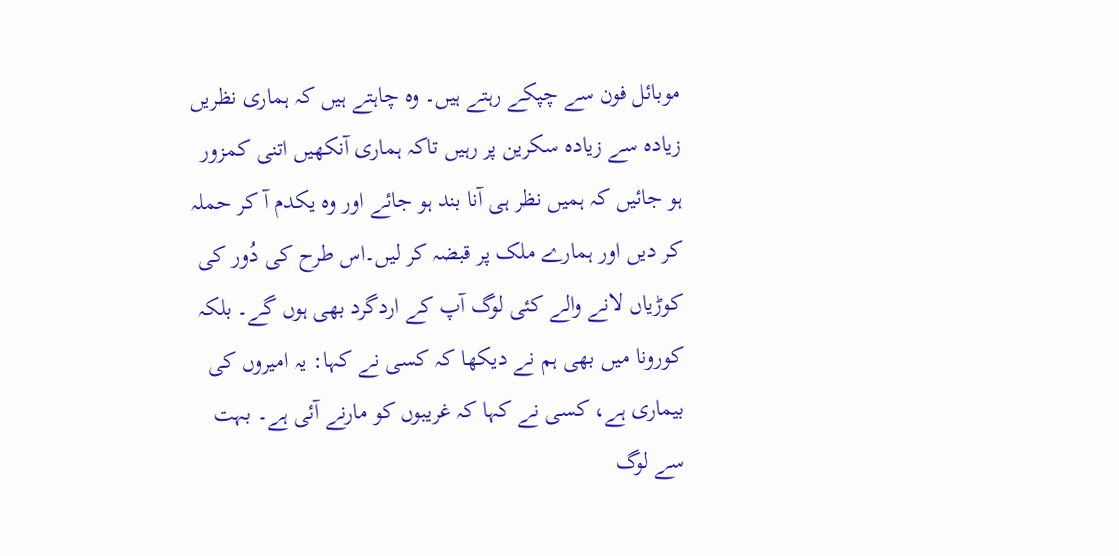موبائل فون سے چپکے رہتے ہیں۔ وہ چاہتے ہیں کہ ہماری نظریں زیادہ سے زیادہ سکرین پر رہیں تاکہ ہماری آنکھیں اتنی کمزور ہو جائیں کہ ہمیں نظر ہی آنا بند ہو جائے اور وہ یکدم آ کر حملہ کر دیں اور ہمارے ملک پر قبضہ کر لیں۔اس طرح کی دُور کی کوڑیاں لانے والے کئی لوگ آپ کے اردگرد بھی ہوں گے۔ بلکہ کورونا میں بھی ہم نے دیکھا کہ کسی نے کہا: یہ امیروں کی بیماری ہے، کسی نے کہا کہ غریبوں کو مارنے آئی ہے۔ بہت سے لوگ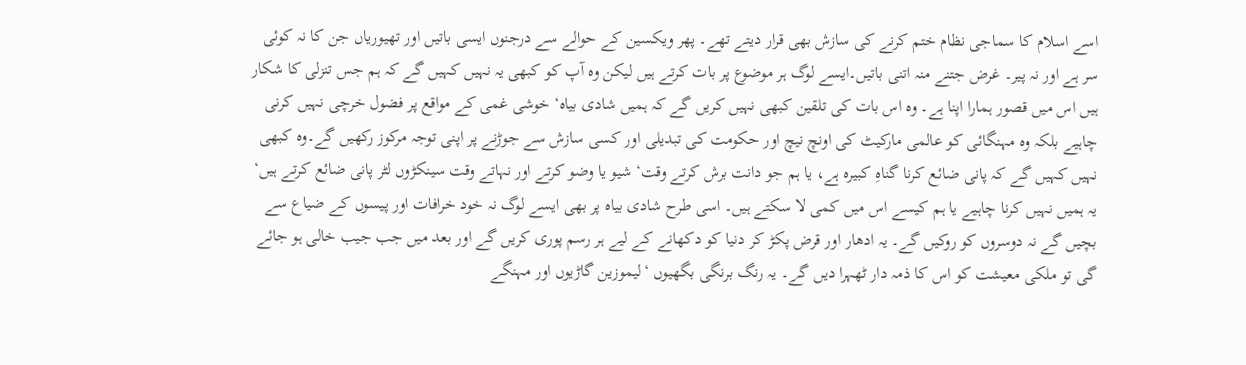اسے اسلام کا سماجی نظام ختم کرنے کی سازش بھی قرار دیتے تھے۔ پھر ویکسین کے حوالے سے درجنوں ایسی باتیں اور تھیوریاں جن کا نہ کوئی سر ہے اور نہ پیر۔ غرض جتنے منہ اتنی باتیں۔ایسے لوگ ہر موضوع پر بات کرتے ہیں لیکن وہ آپ کو کبھی یہ نہیں کہیں گے کہ ہم جس تنزلی کا شکار ہیں اس میں قصور ہمارا اپنا ہے۔ وہ اس بات کی تلقین کبھی نہیں کریں گے کہ ہمیں شادی بیاہ‘ خوشی غمی کے مواقع پر فضول خرچی نہیں کرنی چاہیے بلکہ وہ مہنگائی کو عالمی مارکیٹ کی اونچ نیچ اور حکومت کی تبدیلی اور کسی سازش سے جوڑنے پر اپنی توجہ مرکوز رکھیں گے۔وہ کبھی نہیں کہیں گے کہ پانی ضائع کرنا گناہِ کبیرہ ہے، یا ہم جو دانت برش کرتے وقت‘ شیو یا وضو کرتے اور نہاتے وقت سینکڑوں لٹر پانی ضائع کرتے ہیں‘ یہ ہمیں نہیں کرنا چاہیے یا ہم کیسے اس میں کمی لا سکتے ہیں۔ اسی طرح شادی بیاہ پر بھی ایسے لوگ نہ خود خرافات اور پیسوں کے ضیاع سے بچیں گے نہ دوسروں کو روکیں گے۔ یہ ادھار اور قرض پکڑ کر دنیا کو دکھانے کے لیے ہر رسم پوری کریں گے اور بعد میں جب جیب خالی ہو جائے گی تو ملکی معیشت کو اس کا ذمہ دار ٹھہرا دیں گے۔ یہ رنگ برنگی بگھیوں ‘لیموزین گاڑیوں اور مہنگے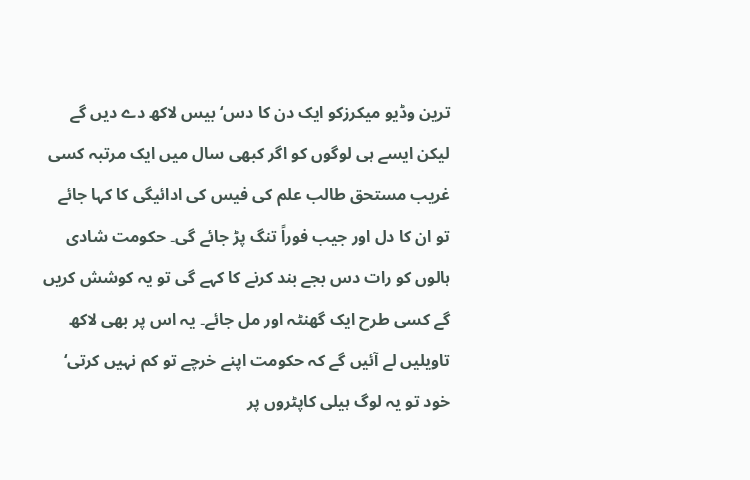ترین وڈیو میکرزکو ایک دن کا دس‘ بیس لاکھ دے دیں گے لیکن ایسے ہی لوگوں کو اگر کبھی سال میں ایک مرتبہ کسی غریب مستحق طالب علم کی فیس کی ادائیگی کا کہا جائے تو ان کا دل اور جیب فوراً تنگ پڑ جائے گی۔ حکومت شادی ہالوں کو رات دس بجے بند کرنے کا کہے گی تو یہ کوشش کریں گے کسی طرح ایک گھنٹہ اور مل جائے۔ یہ اس پر بھی لاکھ تاویلیں لے آئیں گے کہ حکومت اپنے خرچے تو کم نہیں کرتی‘ خود تو یہ لوگ ہیلی کاپٹروں پر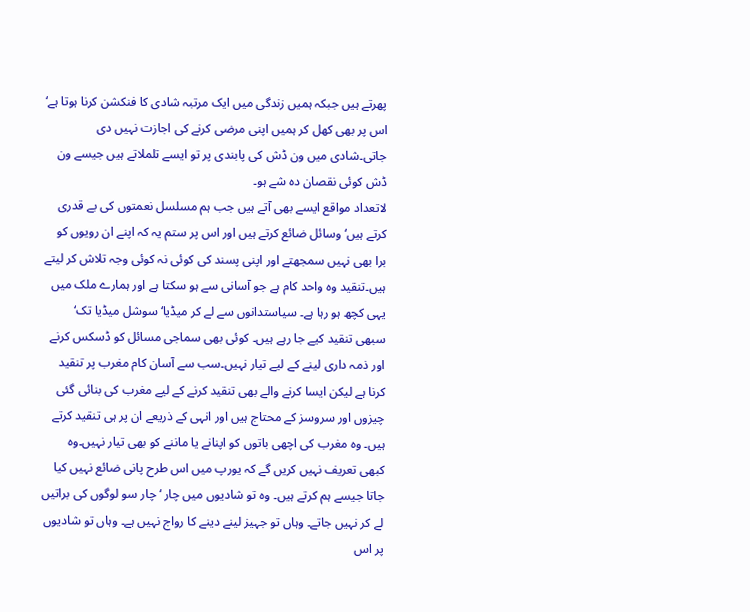پھرتے ہیں جبکہ ہمیں زندگی میں ایک مرتبہ شادی کا فنکشن کرنا ہوتا ہے‘ اس پر بھی کھل کر ہمیں اپنی مرضی کرنے کی اجازت نہیں دی جاتی۔شادی میں ون ڈش کی پابندی پر تو ایسے تلملاتے ہیں جیسے ون ڈش کوئی نقصان دہ شے ہو۔
لاتعداد مواقع ایسے بھی آتے ہیں جب ہم مسلسل نعمتوں کی بے قدری کرتے ہیں‘ وسائل ضائع کرتے ہیں اور اس پر ستم یہ کہ اپنے ان رویوں کو برا بھی نہیں سمجھتے اور اپنی پسند کی کوئی نہ کوئی وجہ تلاش کر لیتے ہیں۔تنقید وہ واحد کام ہے جو آسانی سے ہو سکتا ہے اور ہمارے ملک میں یہی کچھ ہو رہا ہے۔ سیاستدانوں سے لے کر میڈیا‘ سوشل میڈیا تک‘ سبھی تنقید کیے جا رہے ہیں۔ کوئی بھی سماجی مسائل کو ڈسکس کرنے اور ذمہ داری لینے کے لیے تیار نہیں۔سب سے آسان کام مغرب پر تنقید کرنا ہے لیکن ایسا کرنے والے بھی تنقید کرنے کے لیے مغرب کی بنائی گئی چیزوں اور سروسز کے محتاج ہیں اور انہی کے ذریعے ان پر ہی تنقید کرتے ہیں۔ وہ مغرب کی اچھی باتوں کو اپنانے یا ماننے کو بھی تیار نہیں۔وہ کبھی تعریف نہیں کریں گے کہ یورپ میں اس طرح پانی ضائع نہیں کیا جاتا جیسے ہم کرتے ہیں۔ وہ تو شادیوں میں چار ‘چار سو لوگوں کی براتیں لے کر نہیں جاتے۔ وہاں تو جہیز لینے دینے کا رواج نہیں ہے۔ وہاں تو شادیوں پر اس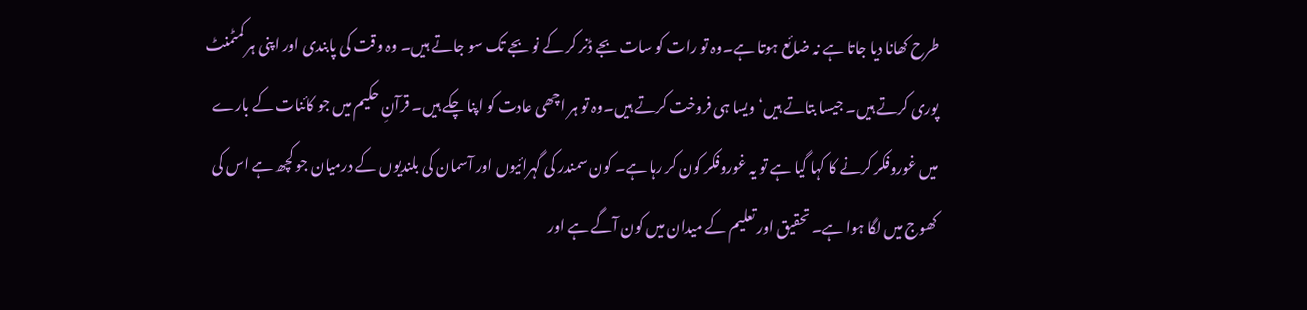طرح کھانا دیا جاتا ہے نہ ضائع ہوتا ہے۔وہ تو رات کو سات بجے ڈنر کر کے نو بجے تک سو جاتے ہیں۔ وہ وقت کی پابندی اور اپنی ہر کمٹمنٹ پوری کرتے ہیں۔ جیسا بتاتے ہیں‘ ویسا ہی فروخت کرتے ہیں۔وہ تو ہر اچھی عادت کو اپنا چکے ہیں۔ قرآنِ حکیم میں جو کائنات کے بارے میں غوروفکر کرنے کا کہا گیا ہے تو یہ غوروفکر کون کر رہا ہے۔ کون سمندر کی گہرائیوں اور آسمان کی بلندیوں کے درمیان جو کچھ ہے اس کی کھوج میں لگا ہوا ہے۔ تحقیق اور تعلیم کے میدان میں کون آگے ہے اور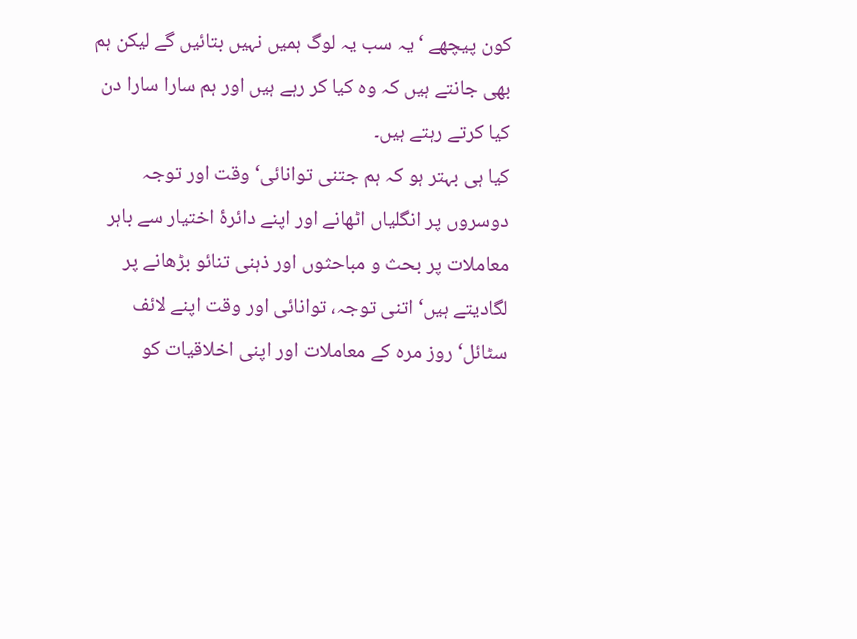کون پیچھے ‘یہ سب یہ لوگ ہمیں نہیں بتائیں گے لیکن ہم بھی جانتے ہیں کہ وہ کیا کر رہے ہیں اور ہم سارا سارا دن کیا کرتے رہتے ہیں۔
کیا ہی بہتر ہو کہ ہم جتنی توانائی‘ وقت اور توجہ دوسروں پر انگلیاں اٹھانے اور اپنے دائرۂ اختیار سے باہر معاملات پر بحث و مباحثوں اور ذہنی تنائو بڑھانے پر لگادیتے ہیں‘ اتنی توجہ، توانائی اور وقت اپنے لائف سٹائل‘ روز مرہ کے معاملات اور اپنی اخلاقیات کو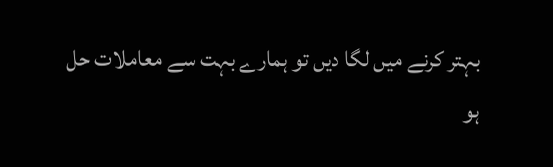بہتر کرنے میں لگا دیں تو ہمارے بہت سے معاملات حل ہو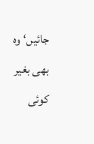جائیں‘ وہ بھی بغیر کوئی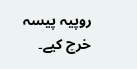روپیہ پیسہ خرچ کیے۔